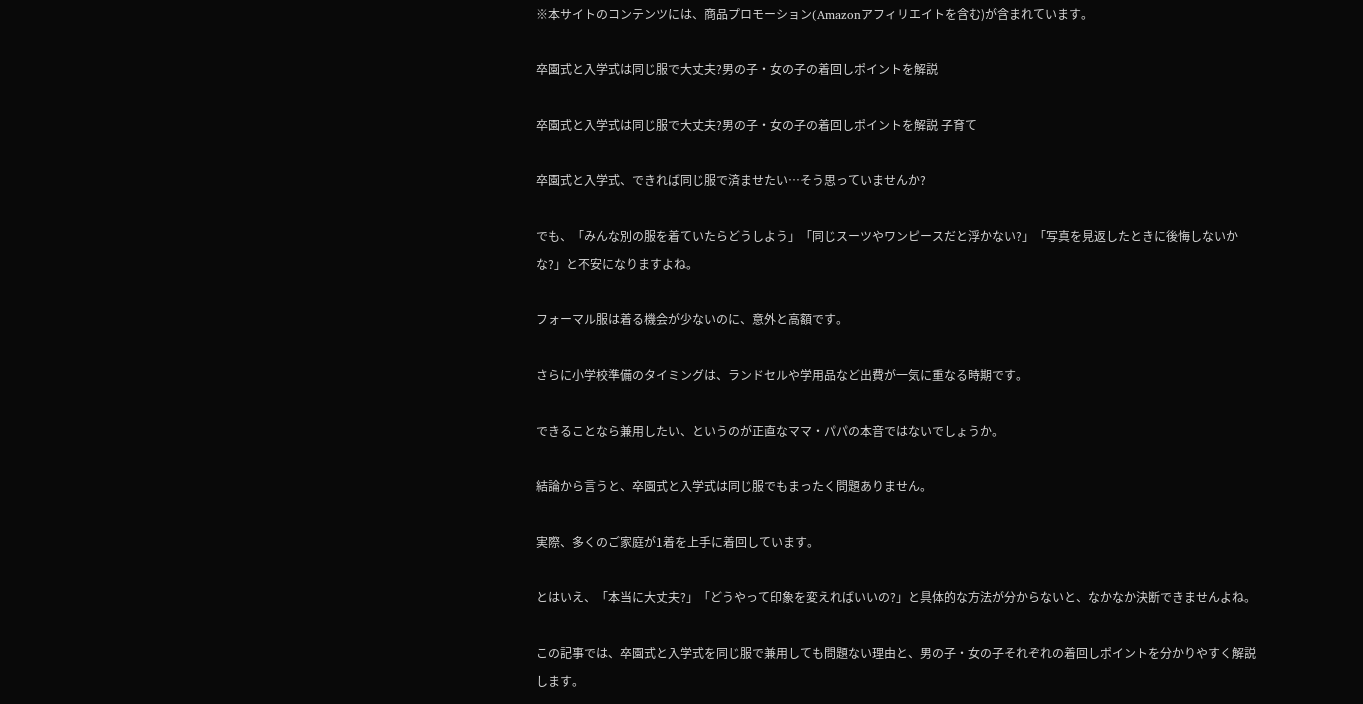※本サイトのコンテンツには、商品プロモーション(Amazonアフィリエイトを含む)が含まれています。

卒園式と入学式は同じ服で大丈夫?男の子・女の子の着回しポイントを解説

卒園式と入学式は同じ服で大丈夫?男の子・女の子の着回しポイントを解説 子育て

卒園式と入学式、できれば同じ服で済ませたい…そう思っていませんか?

でも、「みんな別の服を着ていたらどうしよう」「同じスーツやワンピースだと浮かない?」「写真を見返したときに後悔しないかな?」と不安になりますよね。

フォーマル服は着る機会が少ないのに、意外と高額です。

さらに小学校準備のタイミングは、ランドセルや学用品など出費が一気に重なる時期です。

できることなら兼用したい、というのが正直なママ・パパの本音ではないでしょうか。

結論から言うと、卒園式と入学式は同じ服でもまったく問題ありません。

実際、多くのご家庭が1着を上手に着回しています。

とはいえ、「本当に大丈夫?」「どうやって印象を変えればいいの?」と具体的な方法が分からないと、なかなか決断できませんよね。

この記事では、卒園式と入学式を同じ服で兼用しても問題ない理由と、男の子・女の子それぞれの着回しポイントを分かりやすく解説します。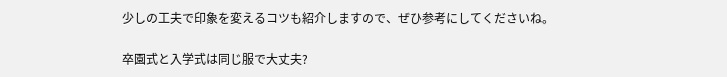少しの工夫で印象を変えるコツも紹介しますので、ぜひ参考にしてくださいね。

卒園式と入学式は同じ服で大丈夫?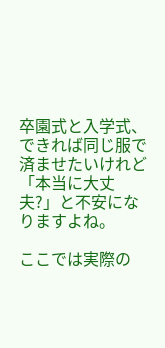卒園式と入学式、できれば同じ服で済ませたいけれど「本当に大丈夫?」と不安になりますよね。

ここでは実際の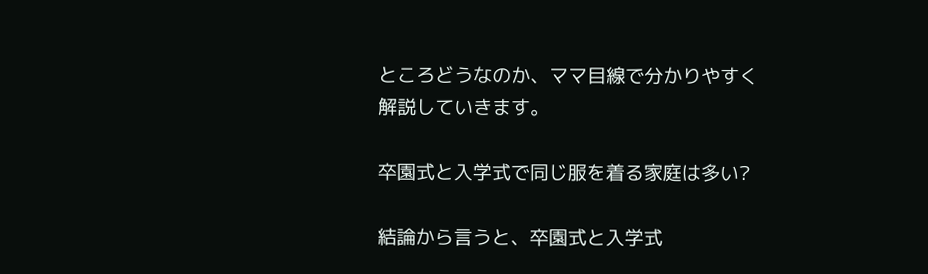ところどうなのか、ママ目線で分かりやすく解説していきます。

卒園式と入学式で同じ服を着る家庭は多い?

結論から言うと、卒園式と入学式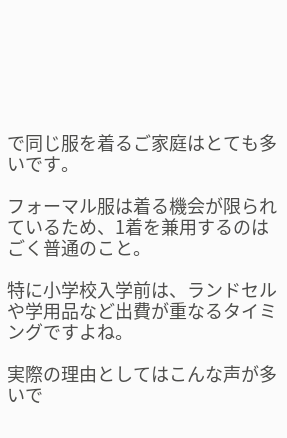で同じ服を着るご家庭はとても多いです。

フォーマル服は着る機会が限られているため、1着を兼用するのはごく普通のこと。

特に小学校入学前は、ランドセルや学用品など出費が重なるタイミングですよね。

実際の理由としてはこんな声が多いで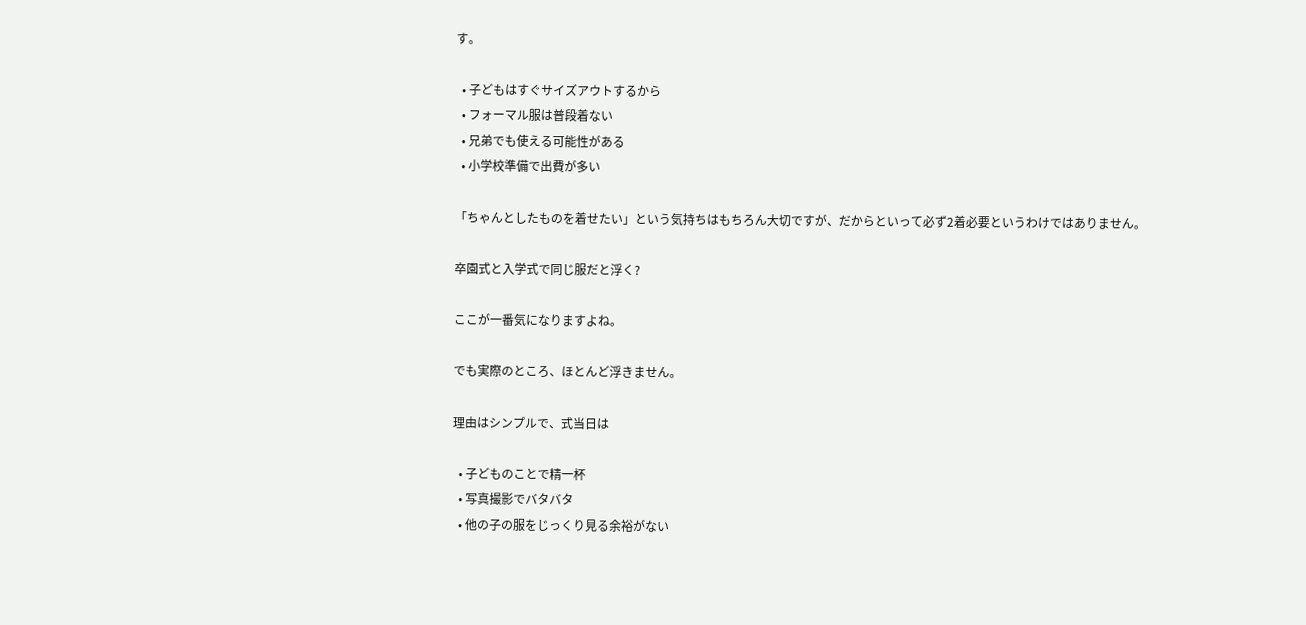す。

  • 子どもはすぐサイズアウトするから
  • フォーマル服は普段着ない
  • 兄弟でも使える可能性がある
  • 小学校準備で出費が多い

「ちゃんとしたものを着せたい」という気持ちはもちろん大切ですが、だからといって必ず2着必要というわけではありません。

卒園式と入学式で同じ服だと浮く?

ここが一番気になりますよね。

でも実際のところ、ほとんど浮きません。

理由はシンプルで、式当日は

  • 子どものことで精一杯
  • 写真撮影でバタバタ
  • 他の子の服をじっくり見る余裕がない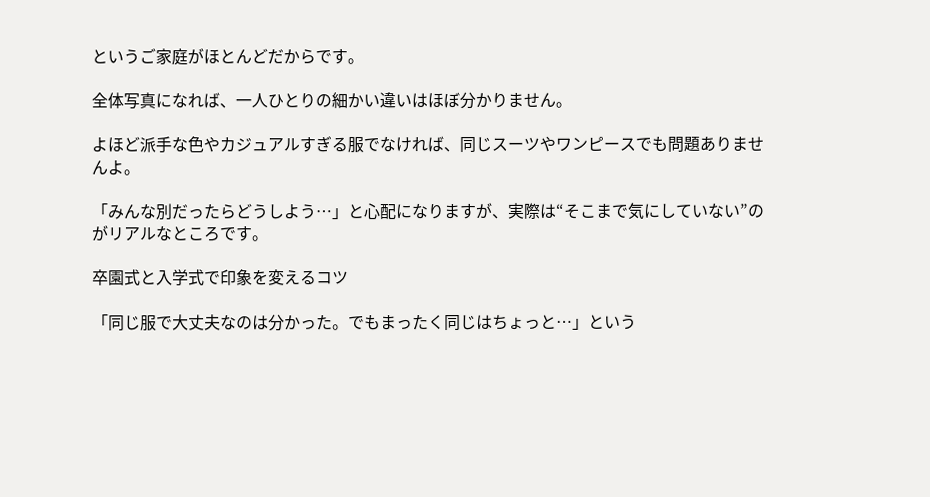というご家庭がほとんどだからです。

全体写真になれば、一人ひとりの細かい違いはほぼ分かりません。

よほど派手な色やカジュアルすぎる服でなければ、同じスーツやワンピースでも問題ありませんよ。

「みんな別だったらどうしよう…」と心配になりますが、実際は“そこまで気にしていない”のがリアルなところです。

卒園式と入学式で印象を変えるコツ

「同じ服で大丈夫なのは分かった。でもまったく同じはちょっと…」という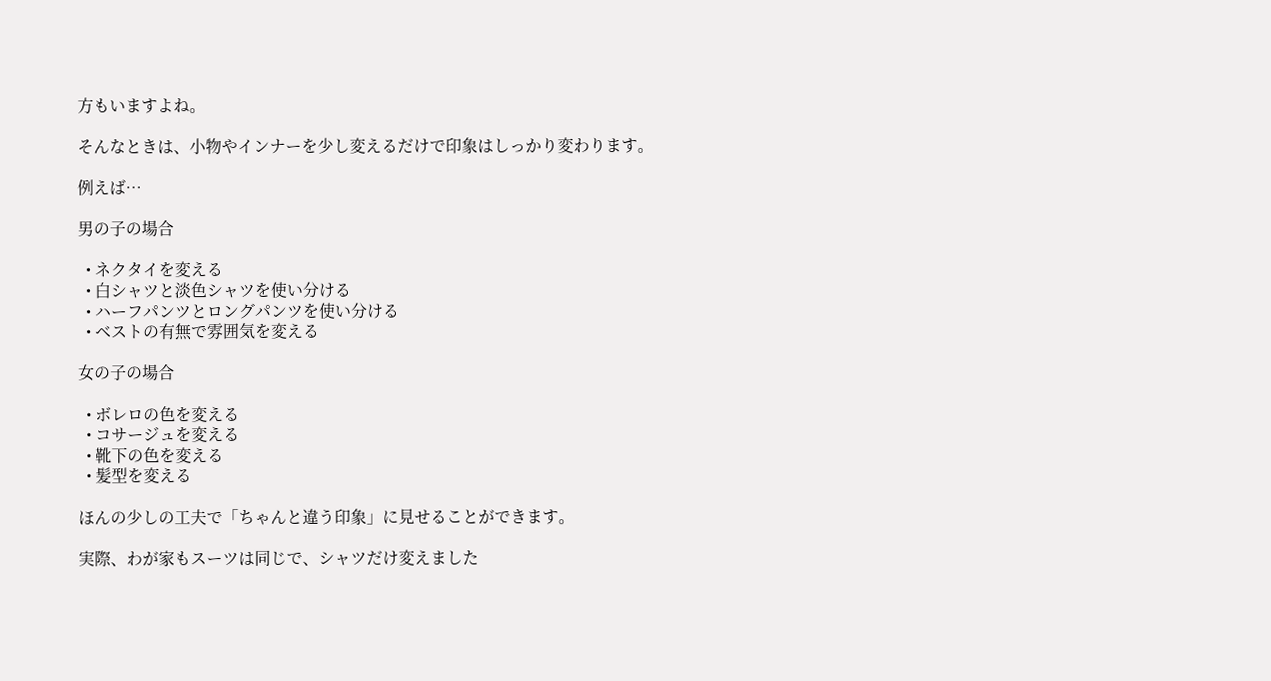方もいますよね。

そんなときは、小物やインナーを少し変えるだけで印象はしっかり変わります。

例えば…

男の子の場合

  • ネクタイを変える
  • 白シャツと淡色シャツを使い分ける
  • ハーフパンツとロングパンツを使い分ける
  • ベストの有無で雰囲気を変える

女の子の場合

  • ボレロの色を変える
  • コサージュを変える
  • 靴下の色を変える
  • 髪型を変える

ほんの少しの工夫で「ちゃんと違う印象」に見せることができます。

実際、わが家もスーツは同じで、シャツだけ変えました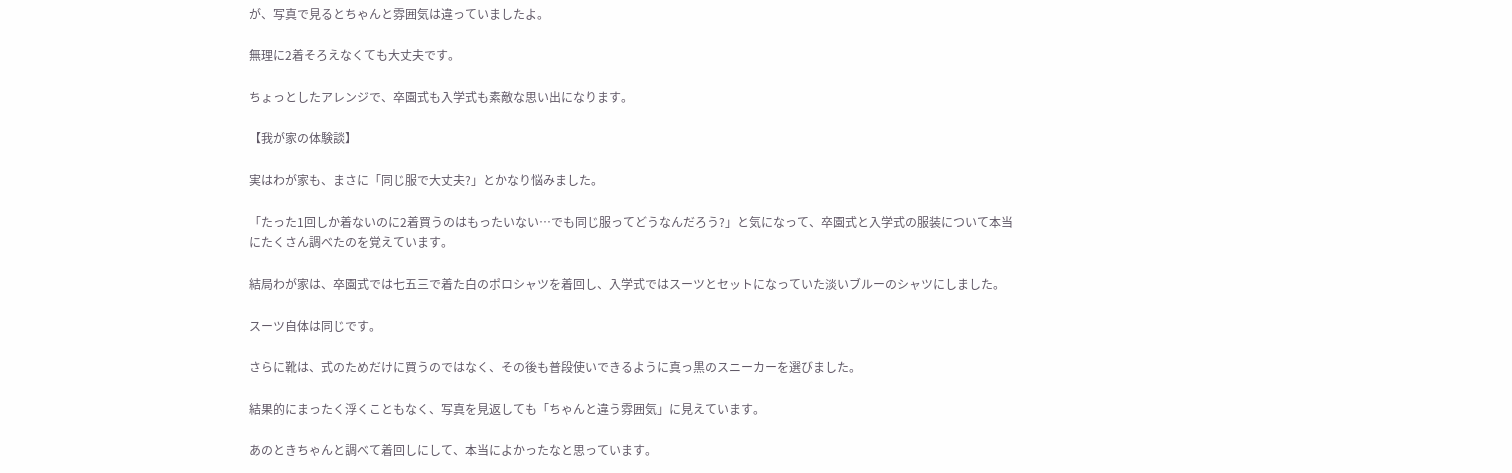が、写真で見るとちゃんと雰囲気は違っていましたよ。

無理に2着そろえなくても大丈夫です。

ちょっとしたアレンジで、卒園式も入学式も素敵な思い出になります。

【我が家の体験談】

実はわが家も、まさに「同じ服で大丈夫?」とかなり悩みました。

「たった1回しか着ないのに2着買うのはもったいない…でも同じ服ってどうなんだろう?」と気になって、卒園式と入学式の服装について本当にたくさん調べたのを覚えています。

結局わが家は、卒園式では七五三で着た白のポロシャツを着回し、入学式ではスーツとセットになっていた淡いブルーのシャツにしました。

スーツ自体は同じです。

さらに靴は、式のためだけに買うのではなく、その後も普段使いできるように真っ黒のスニーカーを選びました。

結果的にまったく浮くこともなく、写真を見返しても「ちゃんと違う雰囲気」に見えています。

あのときちゃんと調べて着回しにして、本当によかったなと思っています。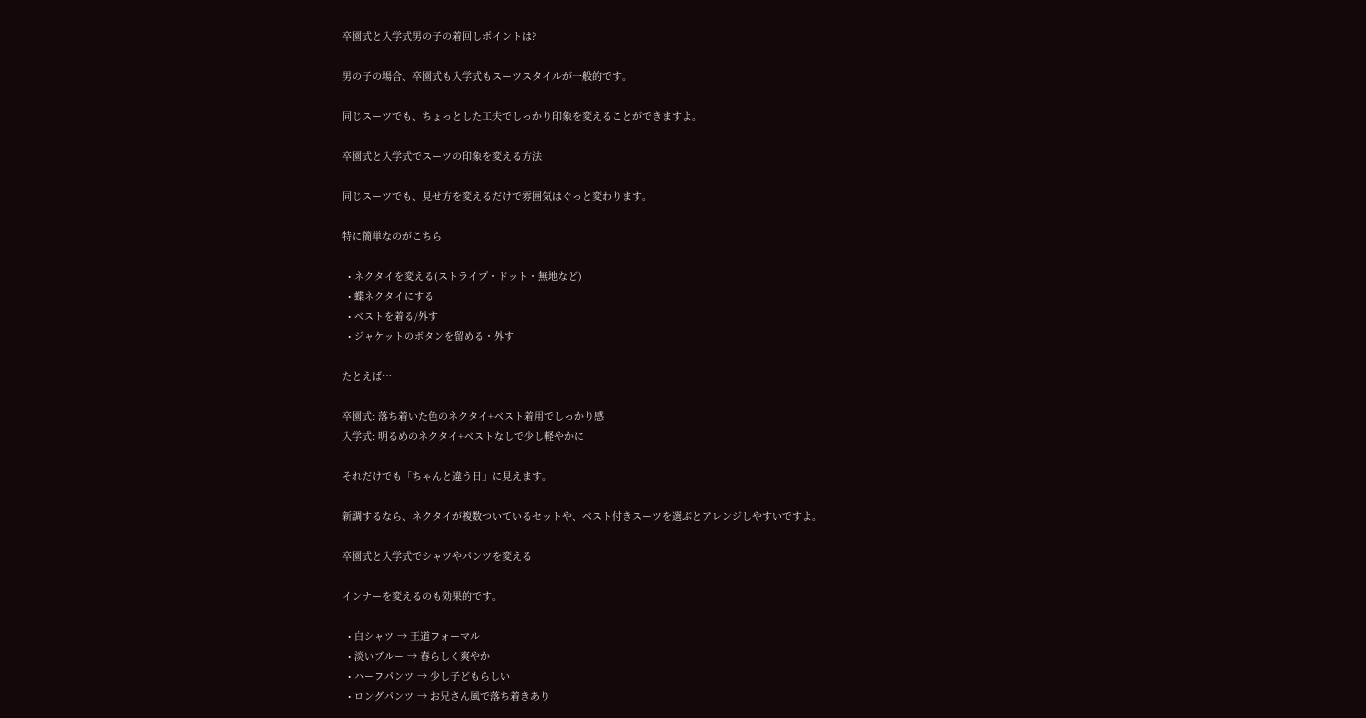卒園式と入学式男の子の着回しポイントは?

男の子の場合、卒園式も入学式もスーツスタイルが一般的です。

同じスーツでも、ちょっとした工夫でしっかり印象を変えることができますよ。

卒園式と入学式でスーツの印象を変える方法

同じスーツでも、見せ方を変えるだけで雰囲気はぐっと変わります。

特に簡単なのがこちら

  • ネクタイを変える(ストライプ・ドット・無地など)
  • 蝶ネクタイにする
  • ベストを着る/外す
  • ジャケットのボタンを留める・外す

たとえば…

卒園式: 落ち着いた色のネクタイ+ベスト着用でしっかり感
入学式: 明るめのネクタイ+ベストなしで少し軽やかに

それだけでも「ちゃんと違う日」に見えます。

新調するなら、ネクタイが複数ついているセットや、ベスト付きスーツを選ぶとアレンジしやすいですよ。

卒園式と入学式でシャツやパンツを変える

インナーを変えるのも効果的です。

  • 白シャツ → 王道フォーマル
  • 淡いブルー → 春らしく爽やか
  • ハーフパンツ → 少し子どもらしい
  • ロングパンツ → お兄さん風で落ち着きあり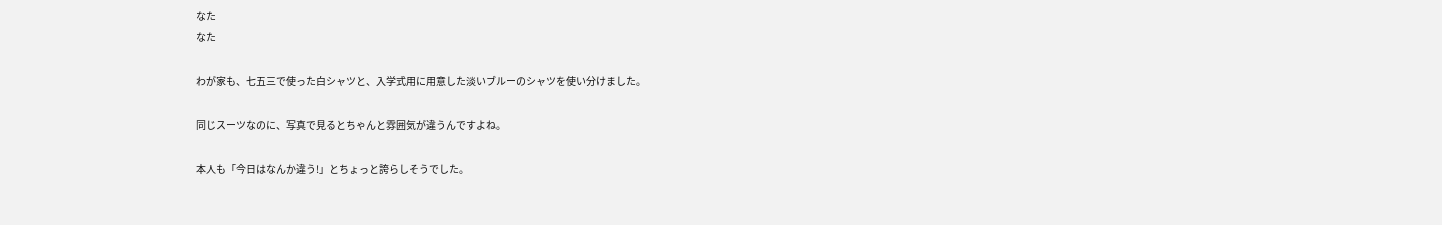なた
なた

わが家も、七五三で使った白シャツと、入学式用に用意した淡いブルーのシャツを使い分けました。

同じスーツなのに、写真で見るとちゃんと雰囲気が違うんですよね。

本人も「今日はなんか違う!」とちょっと誇らしそうでした。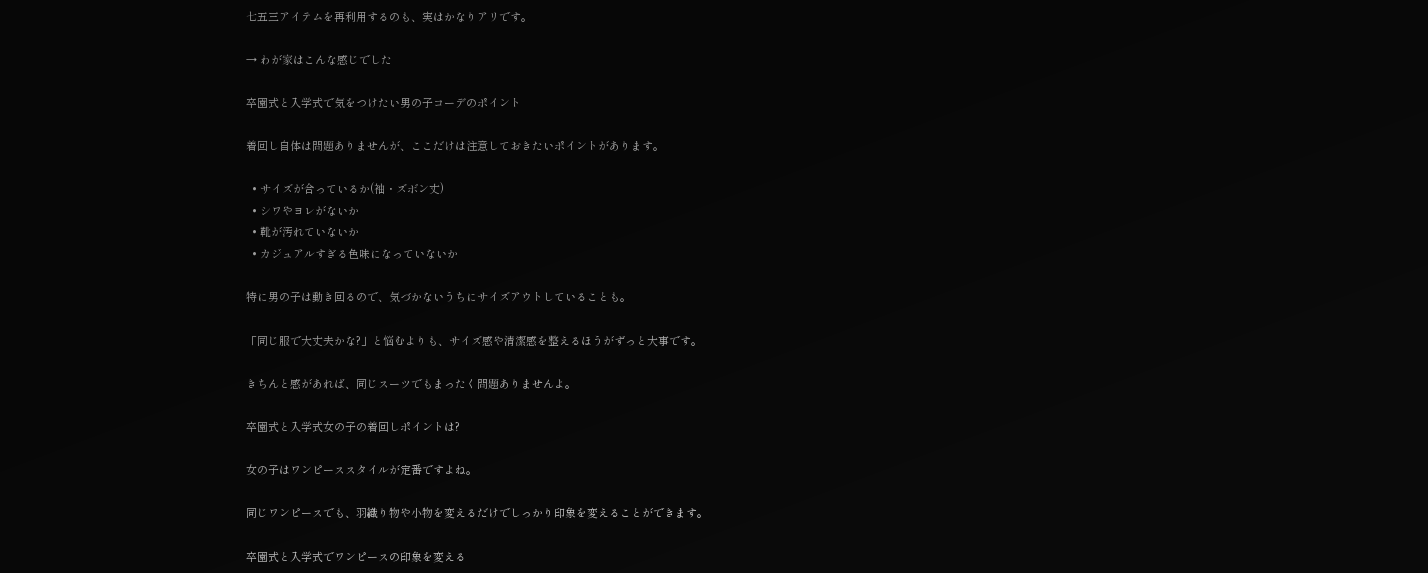七五三アイテムを再利用するのも、実はかなりアリです。

→ わが家はこんな感じでした

卒園式と入学式で気をつけたい男の子コーデのポイント

着回し自体は問題ありませんが、ここだけは注意しておきたいポイントがあります。

  • サイズが合っているか(袖・ズボン丈)
  • シワやヨレがないか
  • 靴が汚れていないか
  • カジュアルすぎる色味になっていないか

特に男の子は動き回るので、気づかないうちにサイズアウトしていることも。

「同じ服で大丈夫かな?」と悩むよりも、サイズ感や清潔感を整えるほうがずっと大事です。

きちんと感があれば、同じスーツでもまったく問題ありませんよ。

卒園式と入学式女の子の着回しポイントは?

女の子はワンピーススタイルが定番ですよね。

同じワンピースでも、羽織り物や小物を変えるだけでしっかり印象を変えることができます。

卒園式と入学式でワンピースの印象を変える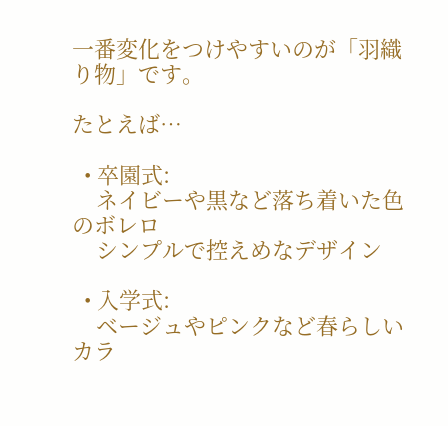一番変化をつけやすいのが「羽織り物」です。

たとえば…

  • 卒園式:
    ネイビーや黒など落ち着いた色のボレロ
    シンプルで控えめなデザイン

  • 入学式:
    ベージュやピンクなど春らしいカラ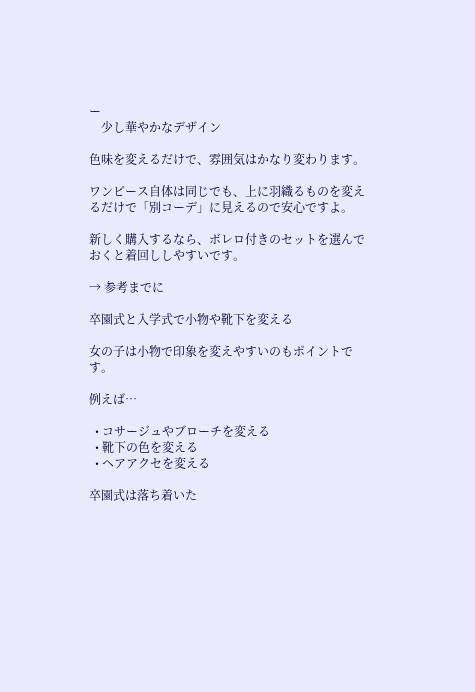ー
    少し華やかなデザイン

色味を変えるだけで、雰囲気はかなり変わります。

ワンピース自体は同じでも、上に羽織るものを変えるだけで「別コーデ」に見えるので安心ですよ。

新しく購入するなら、ボレロ付きのセットを選んでおくと着回ししやすいです。

→ 参考までに

卒園式と入学式で小物や靴下を変える

女の子は小物で印象を変えやすいのもポイントです。

例えば…

  • コサージュやブローチを変える
  • 靴下の色を変える
  • ヘアアクセを変える

卒園式は落ち着いた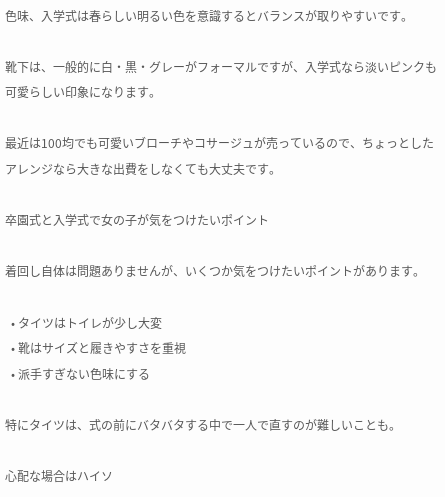色味、入学式は春らしい明るい色を意識するとバランスが取りやすいです。

靴下は、一般的に白・黒・グレーがフォーマルですが、入学式なら淡いピンクも可愛らしい印象になります。

最近は100均でも可愛いブローチやコサージュが売っているので、ちょっとしたアレンジなら大きな出費をしなくても大丈夫です。

卒園式と入学式で女の子が気をつけたいポイント

着回し自体は問題ありませんが、いくつか気をつけたいポイントがあります。

  • タイツはトイレが少し大変
  • 靴はサイズと履きやすさを重視
  • 派手すぎない色味にする

特にタイツは、式の前にバタバタする中で一人で直すのが難しいことも。

心配な場合はハイソ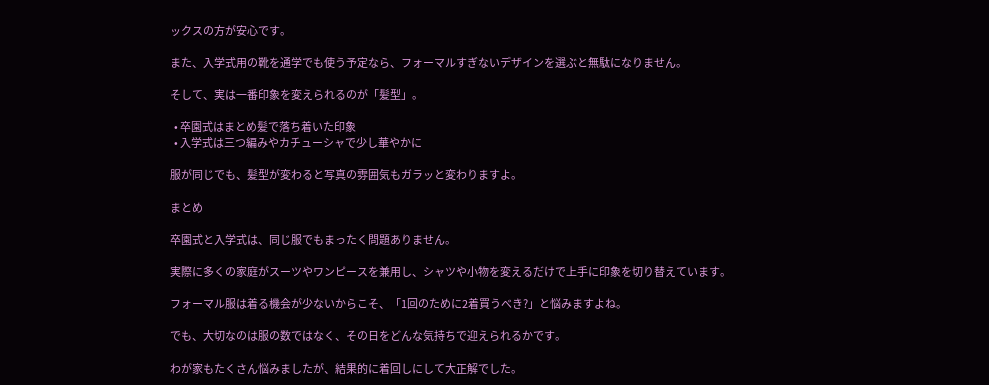ックスの方が安心です。

また、入学式用の靴を通学でも使う予定なら、フォーマルすぎないデザインを選ぶと無駄になりません。

そして、実は一番印象を変えられるのが「髪型」。

  • 卒園式はまとめ髪で落ち着いた印象
  • 入学式は三つ編みやカチューシャで少し華やかに

服が同じでも、髪型が変わると写真の雰囲気もガラッと変わりますよ。

まとめ

卒園式と入学式は、同じ服でもまったく問題ありません。

実際に多くの家庭がスーツやワンピースを兼用し、シャツや小物を変えるだけで上手に印象を切り替えています。

フォーマル服は着る機会が少ないからこそ、「1回のために2着買うべき?」と悩みますよね。

でも、大切なのは服の数ではなく、その日をどんな気持ちで迎えられるかです。

わが家もたくさん悩みましたが、結果的に着回しにして大正解でした。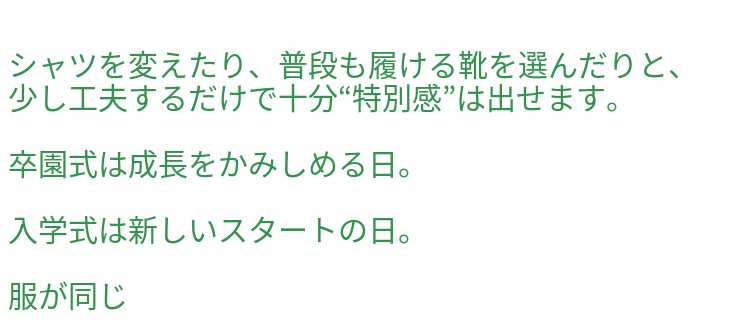シャツを変えたり、普段も履ける靴を選んだりと、少し工夫するだけで十分“特別感”は出せます。

卒園式は成長をかみしめる日。

入学式は新しいスタートの日。

服が同じ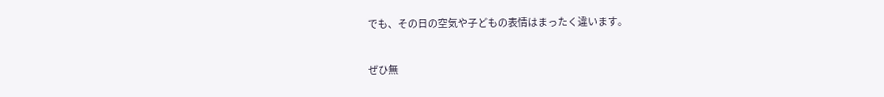でも、その日の空気や子どもの表情はまったく違います。

ぜひ無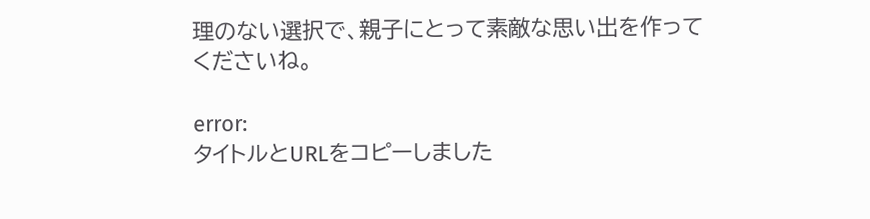理のない選択で、親子にとって素敵な思い出を作ってくださいね。

error:
タイトルとURLをコピーしました